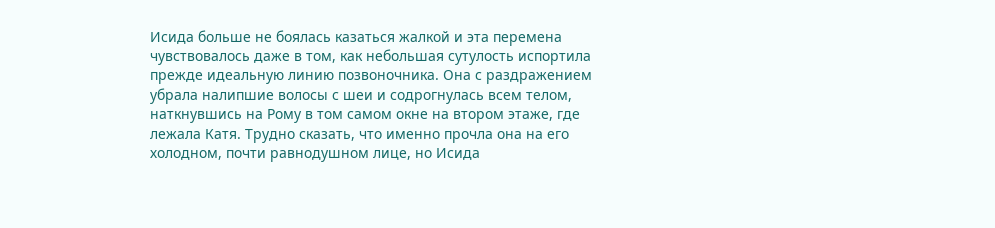Исида больше не боялась казаться жалкой и эта перемена чувствовалось даже в том, как небольшая сутулость испортила прежде идеальную линию позвоночника. Она с раздражением убрала налипшие волосы с шеи и содрогнулась всем телом, наткнувшись на Рому в том самом окне на втором этаже, где лежала Катя. Трудно сказать, что именно прочла она на его холодном, почти равнодушном лице, но Исида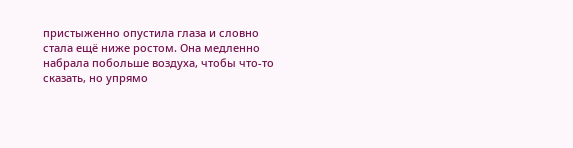пристыженно опустила глаза и словно стала ещё ниже ростом. Она медленно набрала побольше воздуха, чтобы что-то сказать, но упрямо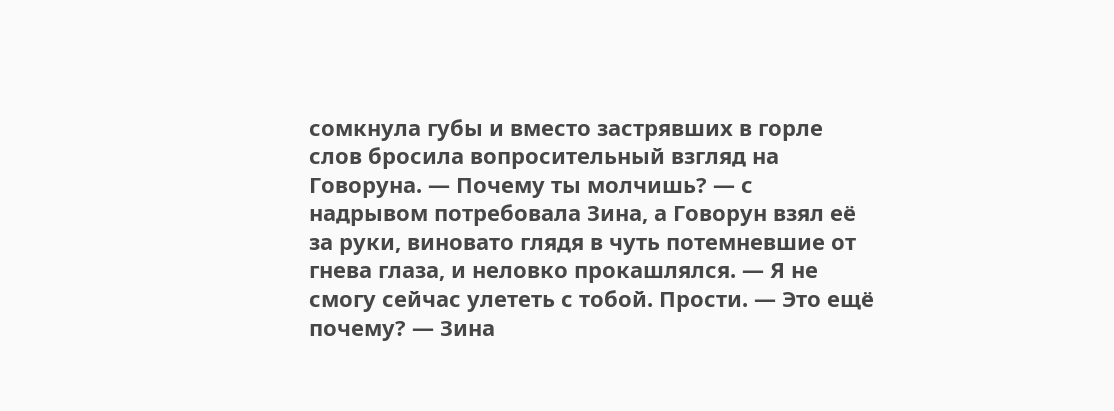сомкнула губы и вместо застрявших в горле слов бросила вопросительный взгляд на Говоруна. — Почему ты молчишь? — с надрывом потребовала Зина, а Говорун взял её за руки, виновато глядя в чуть потемневшие от гнева глаза, и неловко прокашлялся. — Я не смогу сейчас улететь с тобой. Прости. — Это ещё почему? — Зина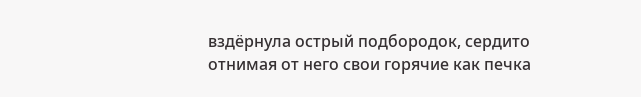вздёрнула острый подбородок, сердито отнимая от него свои горячие как печка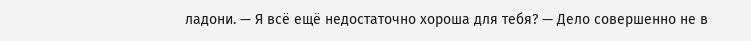ладони. — Я всё ещё недостаточно хороша для тебя? — Дело совершенно не в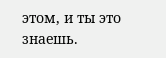этом, и ты это знаешь.